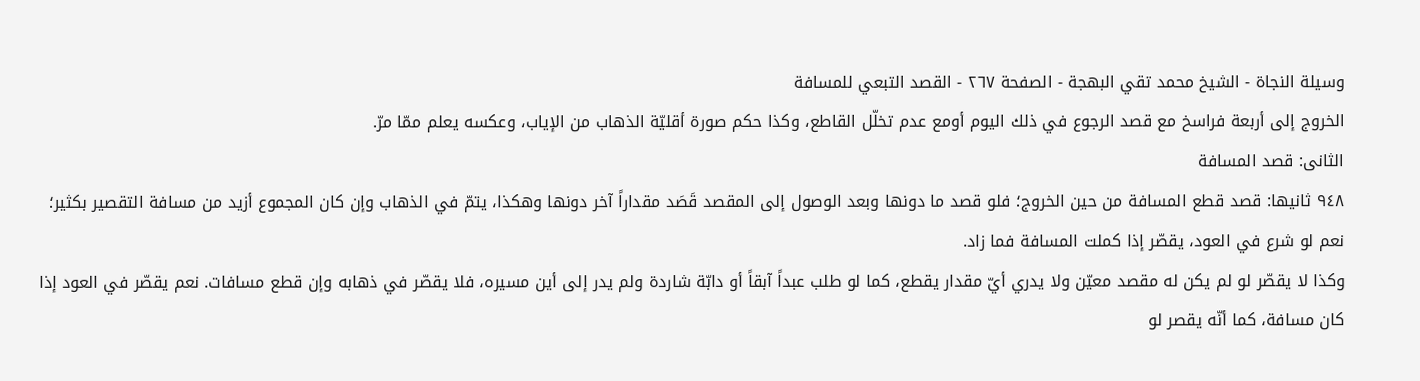وسيلة النجاة - الشيخ محمد تقي البهجة - الصفحة ٢٦٧ - القصد التبعي للمسافة
الخروج إلى أربعة فراسخ مع قصد الرجوع في ذلك اليوم أومع عدم تخلّل القاطع، وكذا حكم صورة أقليّة الذهاب من الإياب، وعكسه يعلم ممّا مرّ.
الثانى: قصد المسافة
٩٤٨ ثانيها: قصد قطع المسافة من حين الخروج؛ فلو قصد ما دونها وبعد الوصول إلى المقصد قَصَد مقداراً آخر دونها وهكذا، يتمّ في الذهاب وإن كان المجموع أزيد من مسافة التقصير بكثير؛ نعم لو شرع في العود، يقصّر إذا كملت المسافة فما زاد.
وكذا لا يقصّر لو لم يكن له مقصد معيّن ولا يدري أيّ مقدار يقطع، كما لو طلب عبداً آبقاً أو دابّة شاردة ولم يدر إلى أين مسيره، فلا يقصّر في ذهابه وإن قطع مسافات. نعم يقصّر في العود إذا كان مسافة، كما أنّه يقصر لو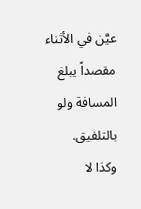عيَّن في الأثناء مقصداً يبلغ المسافة ولو بالتلفيق.
وكذا لا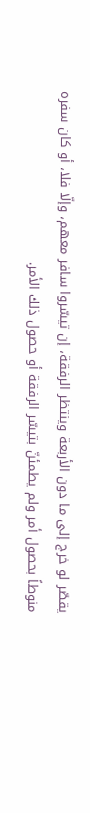يقصّر لو خرج إلى ما دون الأربعة وينتظر الرفقة، إن تيسّروا سافر معهم، وإلّا فلا، أو كان سفره منوطاً بحصول أمر ولم يطمئنّ بتيسّر الرفقة أو حصول ذلك الأمر.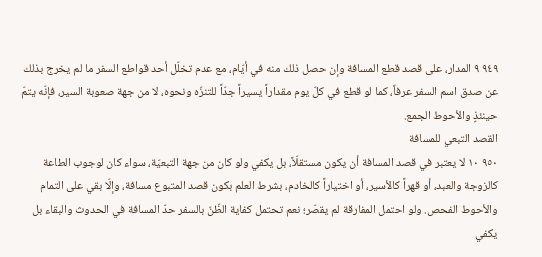٩٤٩ ٩ المدار، على قصد قطع المسافة وإن حصل ذلك منه في أيّام، مع عدم تخلّل أحد قواطع السفر ما لم يخرج بذلك عن صدق اسم السفر عرفاً، كما لو قطع في كلّ يوم مقداراً يسيراً جدّاً للتنزّه ونحوه، لا من جهة صعوبة السير، فإنّه يتمّ حينئذٍ والأحوط الجمع.
القصد التبعي للمسافة
٩٥٠ ١٠ لا يعتبر في قصد المسافة أن يكون مستقلّاً، بل يكفي ولو كان من جهة التبعيّة، سواء كان لوجوب الطاعة كالزوجة والعبد، أو قهراً كالأسير، أو اختياراً كالخادم، بشرط العلم بكون قصد المتبوع مسافة، وإلّا بقي على التمام والأحوط الفحص. ولو احتمل المفارقة لم يقصّر؛ نعم تحتمل كفاية الظّنّ بالسفر حدّ المسافة في الحدوث والبقاء بل يكفي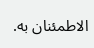الاطمئنان به.